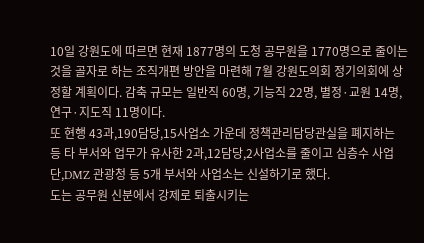10일 강원도에 따르면 현재 1877명의 도청 공무원을 1770명으로 줄이는 것을 골자로 하는 조직개편 방안을 마련해 7월 강원도의회 정기의회에 상정할 계획이다. 감축 규모는 일반직 60명, 기능직 22명, 별정·교원 14명, 연구·지도직 11명이다.
또 현행 43과,190담당,15사업소 가운데 정책관리담당관실을 폐지하는 등 타 부서와 업무가 유사한 2과,12담당,2사업소를 줄이고 심층수 사업단,DMZ 관광청 등 5개 부서와 사업소는 신설하기로 했다.
도는 공무원 신분에서 강제로 퇴출시키는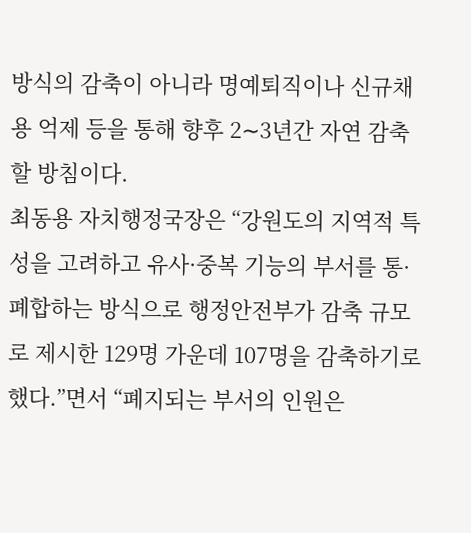방식의 감축이 아니라 명예퇴직이나 신규채용 억제 등을 통해 향후 2∼3년간 자연 감축할 방침이다.
최동용 자치행정국장은 “강원도의 지역적 특성을 고려하고 유사·중복 기능의 부서를 통·폐합하는 방식으로 행정안전부가 감축 규모로 제시한 129명 가운데 107명을 감축하기로 했다.”면서 “폐지되는 부서의 인원은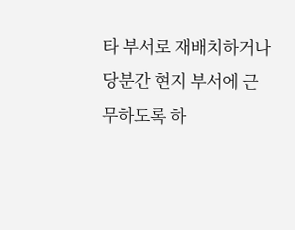타 부서로 재배치하거나 당분간 현지 부서에 근무하도록 하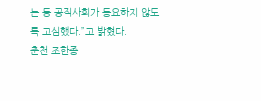는 등 공직사회가 동요하지 않도록 고심했다.”고 밝혔다.
춘천 조한종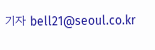기자 bell21@seoul.co.kr